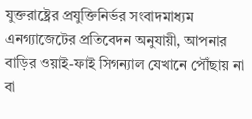যুক্তরাষ্ট্রের প্রযুক্তিনির্ভর সংবাদমাধ্যম এনগ্যাজেটের প্রতিবেদন অনুযায়ী, আপনার বাড়ির ওয়াই-ফাই সিগন্যাল যেখানে পৌঁছায় না বা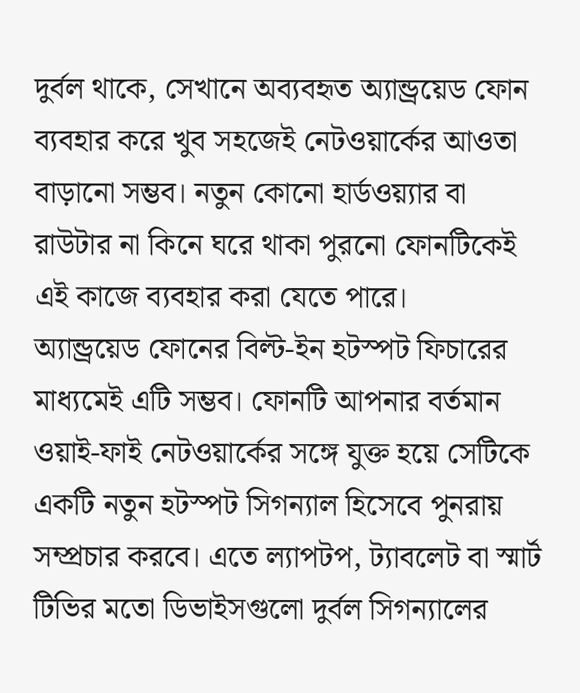দুর্বল থাকে, সেখানে অব্যবহৃত অ্যান্ড্রয়েড ফোন ব্যবহার করে খুব সহজেই নেটওয়ার্কের আওতা বাড়ানো সম্ভব। নতুন কোনো হার্ডওয়্যার বা রাউটার না কিনে ঘরে থাকা পুরনো ফোনটিকেই এই কাজে ব্যবহার করা যেতে পারে।
অ্যান্ড্রয়েড ফোনের বিল্ট-ইন হটস্পট ফিচারের মাধ্যমেই এটি সম্ভব। ফোনটি আপনার বর্তমান ওয়াই-ফাই নেটওয়ার্কের সঙ্গে যুক্ত হয়ে সেটিকে একটি নতুন হটস্পট সিগন্যাল হিসেবে পুনরায় সম্প্রচার করবে। এতে ল্যাপটপ, ট্যাবলেট বা স্মার্ট টিভির মতো ডিভাইসগুলো দুর্বল সিগন্যালের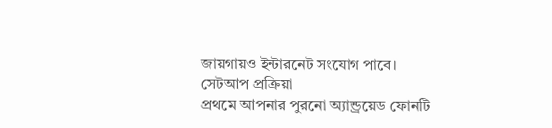জায়গায়ও ইন্টারনেট সংযোগ পাবে।
সেটআপ প্রক্রিয়া
প্রথমে আপনার পুরনো অ্যান্ড্রয়েড ফোনটি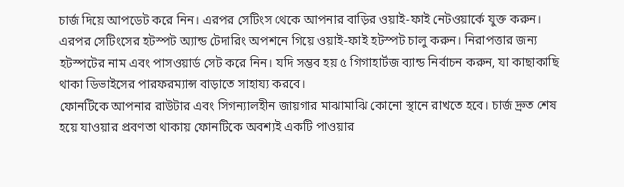চার্জ দিয়ে আপডেট করে নিন। এরপর সেটিংস থেকে আপনার বাড়ির ওয়াই-ফাই নেটওয়ার্কে যুক্ত করুন। এরপর সেটিংসের হটস্পট অ্যান্ড টেদারিং অপশনে গিয়ে ওয়াই-ফাই হটস্পট চালু করুন। নিরাপত্তার জন্য হটস্পটের নাম এবং পাসওয়ার্ড সেট করে নিন। যদি সম্ভব হয় ৫ গিগাহার্টজ ব্যান্ড নির্বাচন করুন, যা কাছাকাছি থাকা ডিভাইসের পারফরম্যান্স বাড়াতে সাহায্য করবে।
ফোনটিকে আপনার রাউটার এবং সিগন্যালহীন জায়গার মাঝামাঝি কোনো স্থানে রাখতে হবে। চার্জ দ্রুত শেষ হয়ে যাওয়ার প্রবণতা থাকায় ফোনটিকে অবশ্যই একটি পাওয়ার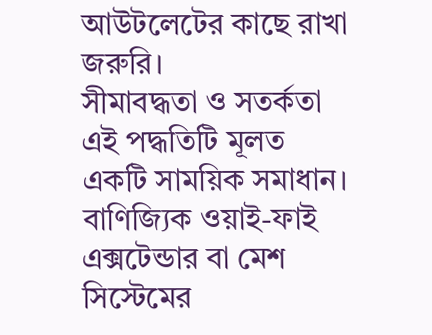আউটলেটের কাছে রাখা জরুরি।
সীমাবদ্ধতা ও সতর্কতা
এই পদ্ধতিটি মূলত একটি সাময়িক সমাধান। বাণিজ্যিক ওয়াই-ফাই এক্সটেন্ডার বা মেশ সিস্টেমের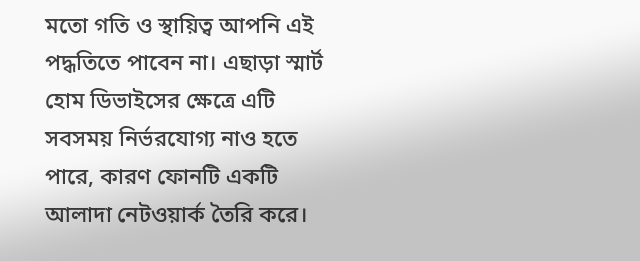মতো গতি ও স্থায়িত্ব আপনি এই পদ্ধতিতে পাবেন না। এছাড়া স্মার্ট হোম ডিভাইসের ক্ষেত্রে এটি সবসময় নির্ভরযোগ্য নাও হতে পারে, কারণ ফোনটি একটি আলাদা নেটওয়ার্ক তৈরি করে।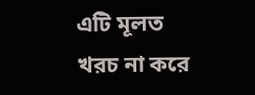এটি মূলত খরচ না করে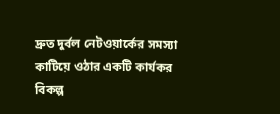দ্রুত দুর্বল নেটওয়ার্কের সমস্যা কাটিয়ে ওঠার একটি কার্যকর বিকল্প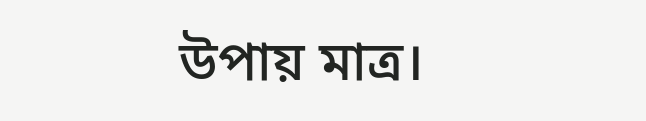উপায় মাত্র।